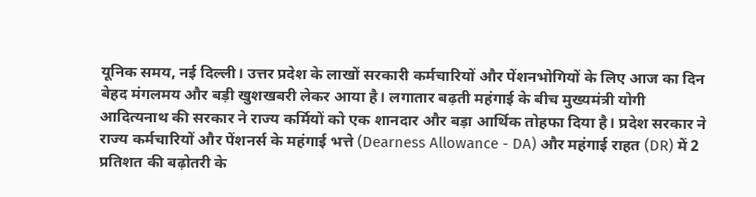यूनिक समय, नई दिल्ली। उत्तर प्रदेश के लाखों सरकारी कर्मचारियों और पेंशनभोगियों के लिए आज का दिन बेहद मंगलमय और बड़ी खुशखबरी लेकर आया है। लगातार बढ़ती महंगाई के बीच मुख्यमंत्री योगी आदित्यनाथ की सरकार ने राज्य कर्मियों को एक शानदार और बड़ा आर्थिक तोहफा दिया है। प्रदेश सरकार ने राज्य कर्मचारियों और पेंशनर्स के महंगाई भत्ते (Dearness Allowance - DA) और महंगाई राहत (DR) में 2 प्रतिशत की बढ़ोतरी के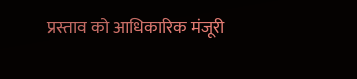प्रस्ताव को आधिकारिक मंजूरी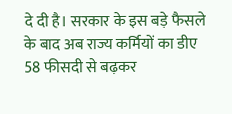दे दी है। सरकार के इस बड़े फैसले के बाद अब राज्य कर्मियों का डीए 58 फीसदी से बढ़कर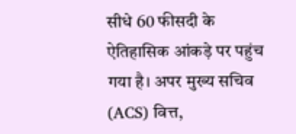सीधे 60 फीसदी के ऐतिहासिक आंकड़े पर पहुंच गया है। अपर मुख्य सचिव (ACS) वित्त,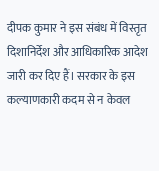दीपक कुमार ने इस संबंध में विस्तृत दिशानिर्देश और आधिकारिक आदेश जारी कर दिए हैं। सरकार के इस कल्याणकारी कदम से न केवल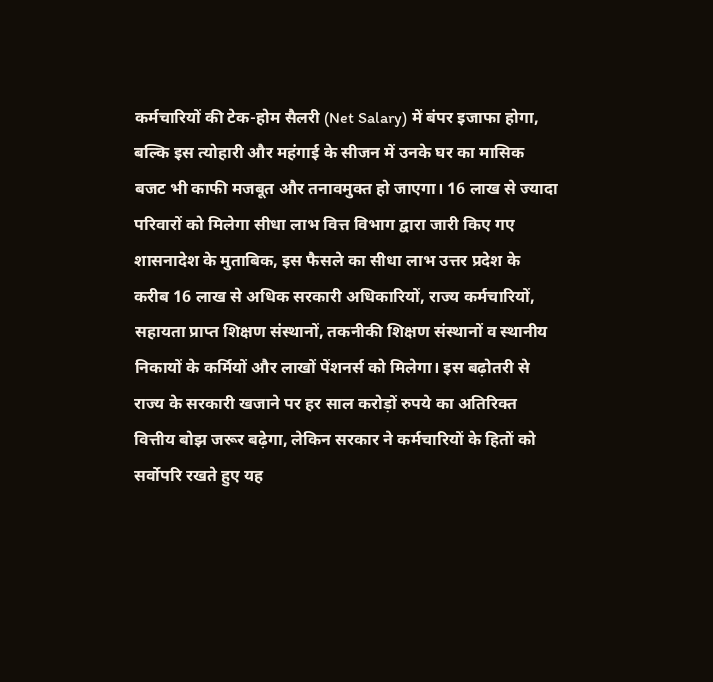कर्मचारियों की टेक-होम सैलरी (Net Salary) में बंपर इजाफा होगा, बल्कि इस त्योहारी और महंगाई के सीजन में उनके घर का मासिक बजट भी काफी मजबूत और तनावमुक्त हो जाएगा। 16 लाख से ज्यादा परिवारों को मिलेगा सीधा लाभ वित्त विभाग द्वारा जारी किए गए शासनादेश के मुताबिक, इस फैसले का सीधा लाभ उत्तर प्रदेश के करीब 16 लाख से अधिक सरकारी अधिकारियों, राज्य कर्मचारियों, सहायता प्राप्त शिक्षण संस्थानों, तकनीकी शिक्षण संस्थानों व स्थानीय निकायों के कर्मियों और लाखों पेंशनर्स को मिलेगा। इस बढ़ोतरी से राज्य के सरकारी खजाने पर हर साल करोड़ों रुपये का अतिरिक्त वित्तीय बोझ जरूर बढ़ेगा, लेकिन सरकार ने कर्मचारियों के हितों को सर्वोपरि रखते हुए यह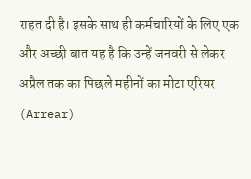राहत दी है। इसके साथ ही कर्मचारियों के लिए एक और अच्छी बात यह है कि उन्हें जनवरी से लेकर अप्रैल तक का पिछले महीनों का मोटा एरियर (Arrear)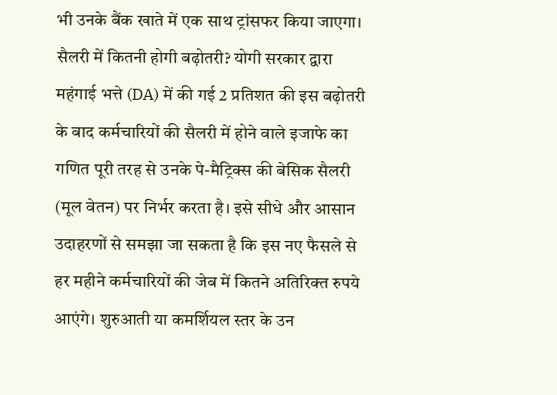भी उनके बैंक खाते में एक साथ ट्रांसफर किया जाएगा। सैलरी में कितनी होगी बढ़ोतरी? योगी सरकार द्वारा महंगाई भत्ते (DA) में की गई 2 प्रतिशत की इस बढ़ोतरी के बाद कर्मचारियों की सैलरी में होने वाले इजाफे का गणित पूरी तरह से उनके पे-मैट्रिक्स की बेसिक सैलरी (मूल वेतन) पर निर्भर करता है। इसे सीधे और आसान उदाहरणों से समझा जा सकता है कि इस नए फैसले से हर महीने कर्मचारियों की जेब में कितने अतिरिक्त रुपये आएंगे। शुरुआती या कमर्शियल स्तर के उन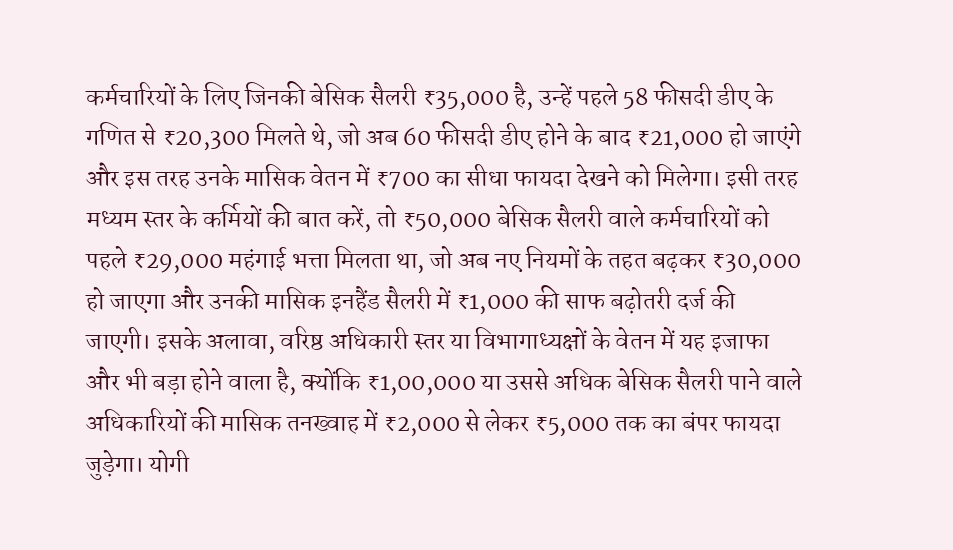कर्मचारियों के लिए जिनकी बेसिक सैलरी ₹35,000 है, उन्हें पहले 58 फीसदी डीए के गणित से ₹20,300 मिलते थे, जो अब 60 फीसदी डीए होने के बाद ₹21,000 हो जाएंगे और इस तरह उनके मासिक वेतन में ₹700 का सीधा फायदा देखने को मिलेगा। इसी तरह मध्यम स्तर के कर्मियों की बात करें, तो ₹50,000 बेसिक सैलरी वाले कर्मचारियों को पहले ₹29,000 महंगाई भत्ता मिलता था, जो अब नए नियमों के तहत बढ़कर ₹30,000 हो जाएगा और उनकी मासिक इनहैंड सैलरी में ₹1,000 की साफ बढ़ोतरी दर्ज की जाएगी। इसके अलावा, वरिष्ठ अधिकारी स्तर या विभागाध्यक्षों के वेतन में यह इजाफा और भी बड़ा होने वाला है, क्योंकि ₹1,00,000 या उससे अधिक बेसिक सैलरी पाने वाले अधिकारियों की मासिक तनख्वाह में ₹2,000 से लेकर ₹5,000 तक का बंपर फायदा जुड़ेगा। योगी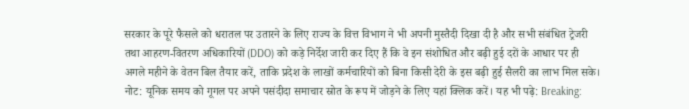सरकार के पूरे फैसले को धरातल पर उतारने के लिए राज्य के वित्त विभाग ने भी अपनी मुस्तैदी दिखा दी है और सभी संबंधित ट्रेजरी तथा आहरण-वितरण अधिकारियों (DDO) को कड़े निर्देश जारी कर दिए हैं कि वे इन संशोधित और बढ़ी हुई दरों के आधार पर ही अगले महीने के वेतन बिल तैयार करें, ताकि प्रदेश के लाखों कर्मचारियों को बिना किसी देरी के इस बढ़ी हुई सैलरी का लाभ मिल सके। नोट: यूनिक समय को गूगल पर अपने पसंदीदा समाचार स्रोत के रूप में जोड़ने के लिए यहां क्लिक करें। यह भी पढ़े: Breaking: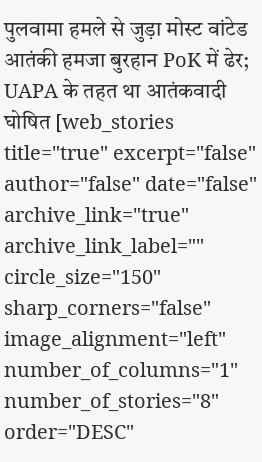पुलवामा हमले से जुड़ा मोस्ट वांटेड आतंकी हमजा बुरहान PoK में ढेर; UAPA के तहत था आतंकवादी घोषित [web_stories title="true" excerpt="false" author="false" date="false" archive_link="true" archive_link_label="" circle_size="150" sharp_corners="false" image_alignment="left" number_of_columns="1" number_of_stories="8" order="DESC"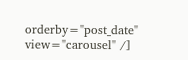orderby="post_date" view="carousel" /]